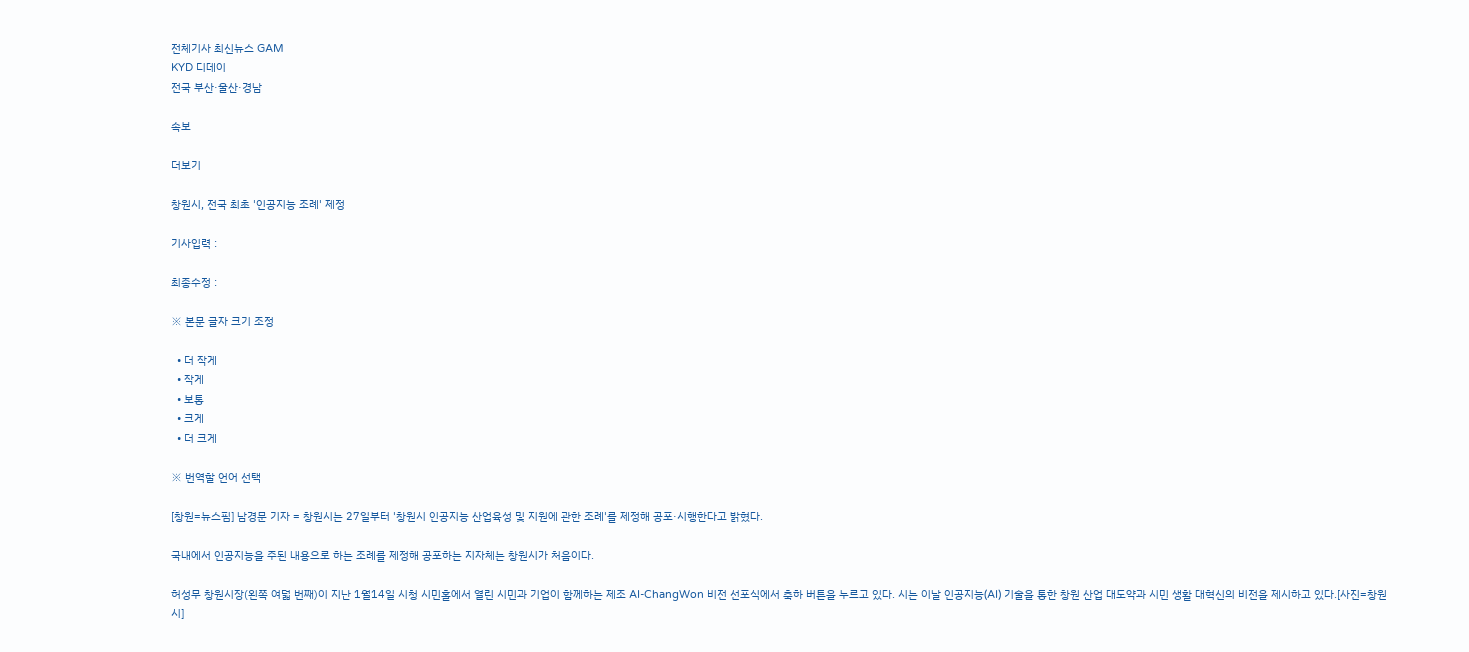전체기사 최신뉴스 GAM
KYD 디데이
전국 부산·울산·경남

속보

더보기

창원시, 전국 최초 '인공지능 조례' 제정

기사입력 :

최종수정 :

※ 본문 글자 크기 조정

  • 더 작게
  • 작게
  • 보통
  • 크게
  • 더 크게

※ 번역할 언어 선택

[창원=뉴스핌] 남경문 기자 = 창원시는 27일부터 '창원시 인공지능 산업육성 및 지원에 관한 조례'를 제정해 공포·시행한다고 밝혔다.

국내에서 인공지능을 주된 내용으로 하는 조례를 제정해 공포하는 지자체는 창원시가 처음이다.

허성무 창원시장(왼쪽 여덟 번째)이 지난 1월14일 시청 시민홀에서 열린 시민과 기업이 함께하는 제조 AI-ChangWon 비전 선포식에서 축하 버튼을 누르고 있다. 시는 이날 인공지능(AI) 기술을 통한 창원 산업 대도약과 시민 생활 대혁신의 비전을 제시하고 있다.[사진=창원시]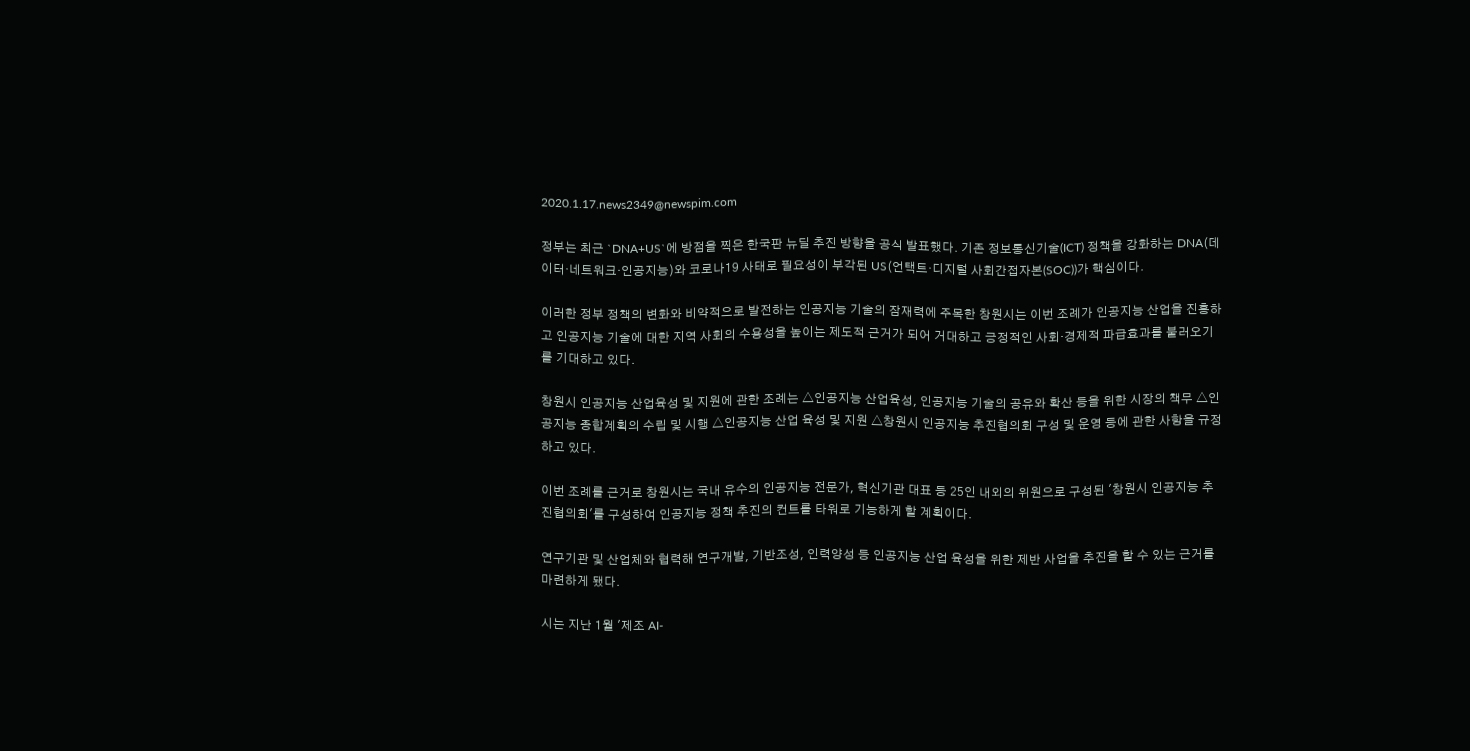2020.1.17.news2349@newspim.com

정부는 최근 `DNA+US`에 방점을 찍은 한국판 뉴딜 추진 방향을 공식 발표했다. 기존 정보통신기술(ICT) 정책을 강화하는 DNA(데이터·네트워크·인공지능)와 코로나19 사태로 필요성이 부각된 US(언택트·디지털 사회간접자본(SOC))가 핵심이다.

이러한 정부 정책의 변화와 비약적으로 발전하는 인공지능 기술의 잠재력에 주목한 창원시는 이번 조례가 인공지능 산업을 진흥하고 인공지능 기술에 대한 지역 사회의 수용성을 높이는 제도적 근거가 되어 거대하고 긍정적인 사회·경제적 파급효과를 불러오기를 기대하고 있다.

창원시 인공지능 산업육성 및 지원에 관한 조례는 △인공지능 산업육성, 인공지능 기술의 공유와 확산 등을 위한 시장의 책무 △인공지능 종합계획의 수립 및 시행 △인공지능 산업 육성 및 지원 △창원시 인공지능 추진협의회 구성 및 운영 등에 관한 사항을 규정하고 있다.

이번 조례를 근거로 창원시는 국내 유수의 인공지능 전문가, 혁신기관 대표 등 25인 내외의 위원으로 구성된 '창원시 인공지능 추진협의회'를 구성하여 인공지능 정책 추진의 컨트롤 타워로 기능하게 할 계획이다.

연구기관 및 산업체와 협력해 연구개발, 기반조성, 인력양성 등 인공지능 산업 육성을 위한 제반 사업을 추진을 할 수 있는 근거를 마련하게 됐다.

시는 지난 1월 '제조 AI-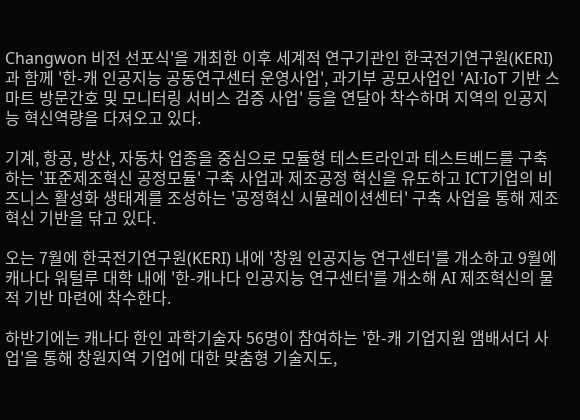Changwon 비전 선포식'을 개최한 이후 세계적 연구기관인 한국전기연구원(KERI)과 함께 '한-캐 인공지능 공동연구센터 운영사업', 과기부 공모사업인 'AI·IoT 기반 스마트 방문간호 및 모니터링 서비스 검증 사업' 등을 연달아 착수하며 지역의 인공지능 혁신역량을 다져오고 있다.

기계, 항공, 방산, 자동차 업종을 중심으로 모듈형 테스트라인과 테스트베드를 구축하는 '표준제조혁신 공정모듈' 구축 사업과 제조공정 혁신을 유도하고 ICT기업의 비즈니스 활성화 생태계를 조성하는 '공정혁신 시뮬레이션센터' 구축 사업을 통해 제조혁신 기반을 닦고 있다.

오는 7월에 한국전기연구원(KERI) 내에 '창원 인공지능 연구센터'를 개소하고 9월에 캐나다 워털루 대학 내에 '한-캐나다 인공지능 연구센터'를 개소해 AI 제조혁신의 물적 기반 마련에 착수한다.

하반기에는 캐나다 한인 과학기술자 56명이 참여하는 '한-캐 기업지원 앰배서더 사업'을 통해 창원지역 기업에 대한 맞춤형 기술지도,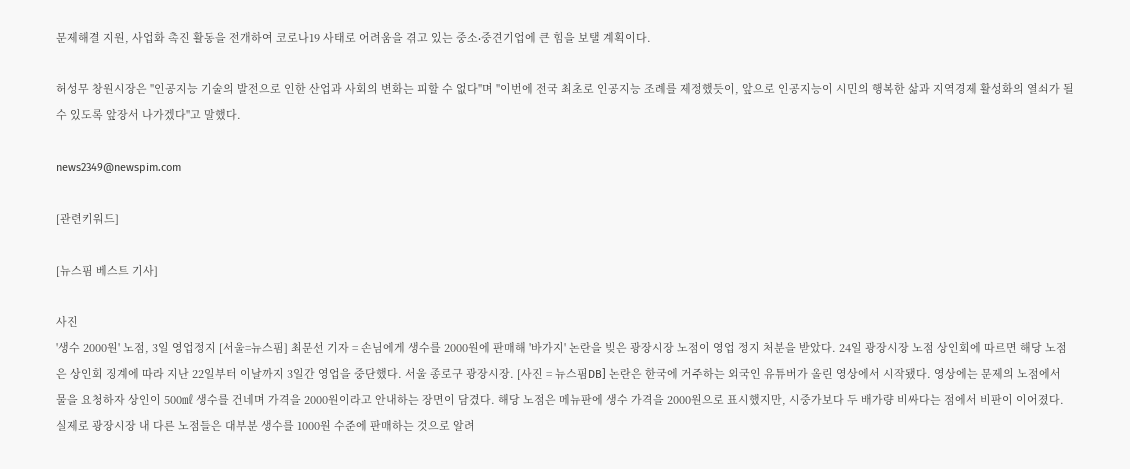문제해결 지원, 사업화 촉진 활동을 전개하여 코로나19 사태로 어려움을 겪고 있는 중소⸳중견기업에 큰 힘을 보탤 계획이다.

허성무 창원시장은 "인공지능 기술의 발전으로 인한 산업과 사회의 변화는 피할 수 없다"며 "이번에 전국 최초로 인공지능 조례를 제정했듯이, 앞으로 인공지능이 시민의 행복한 삶과 지역경제 활성화의 열쇠가 될 수 있도록 앞장서 나가겠다"고 말했다.

news2349@newspim.com

[관련키워드]

[뉴스핌 베스트 기사]

사진
'생수 2000원' 노점, 3일 영업정지 [서울=뉴스핌] 최문선 기자 = 손님에게 생수를 2000원에 판매해 '바가지' 논란을 빚은 광장시장 노점이 영업 정지 처분을 받았다. 24일 광장시장 노점 상인회에 따르면 해당 노점은 상인회 징계에 따라 지난 22일부터 이날까지 3일간 영업을 중단했다. 서울 종로구 광장시장. [사진 = 뉴스핌DB] 논란은 한국에 거주하는 외국인 유튜버가 올린 영상에서 시작됐다. 영상에는 문제의 노점에서 물을 요청하자 상인이 500㎖ 생수를 건네며 가격을 2000원이라고 안내하는 장면이 담겼다. 해당 노점은 메뉴판에 생수 가격을 2000원으로 표시했지만, 시중가보다 두 배가량 비싸다는 점에서 비판이 이어졌다. 실제로 광장시장 내 다른 노점들은 대부분 생수를 1000원 수준에 판매하는 것으로 알려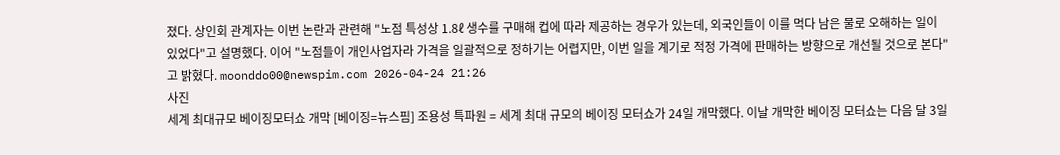졌다. 상인회 관계자는 이번 논란과 관련해 "노점 특성상 1.8ℓ 생수를 구매해 컵에 따라 제공하는 경우가 있는데, 외국인들이 이를 먹다 남은 물로 오해하는 일이 있었다"고 설명했다. 이어 "노점들이 개인사업자라 가격을 일괄적으로 정하기는 어렵지만, 이번 일을 계기로 적정 가격에 판매하는 방향으로 개선될 것으로 본다"고 밝혔다. moonddo00@newspim.com 2026-04-24 21:26
사진
세계 최대규모 베이징모터쇼 개막 [베이징=뉴스핌] 조용성 특파원 = 세계 최대 규모의 베이징 모터쇼가 24일 개막했다. 이날 개막한 베이징 모터쇼는 다음 달 3일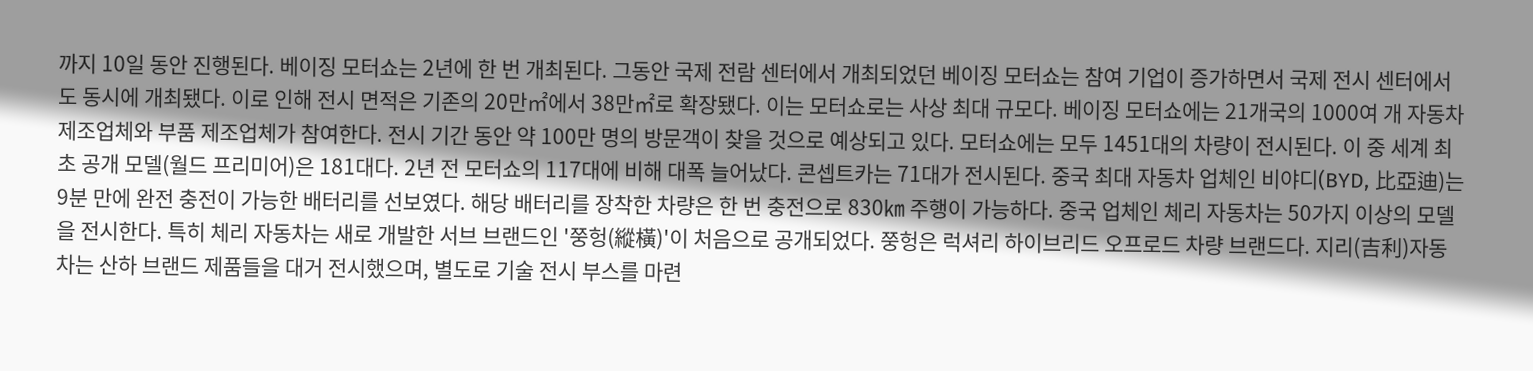까지 10일 동안 진행된다. 베이징 모터쇼는 2년에 한 번 개최된다. 그동안 국제 전람 센터에서 개최되었던 베이징 모터쇼는 참여 기업이 증가하면서 국제 전시 센터에서도 동시에 개최됐다. 이로 인해 전시 면적은 기존의 20만㎡에서 38만㎡로 확장됐다. 이는 모터쇼로는 사상 최대 규모다. 베이징 모터쇼에는 21개국의 1000여 개 자동차 제조업체와 부품 제조업체가 참여한다. 전시 기간 동안 약 100만 명의 방문객이 찾을 것으로 예상되고 있다. 모터쇼에는 모두 1451대의 차량이 전시된다. 이 중 세계 최초 공개 모델(월드 프리미어)은 181대다. 2년 전 모터쇼의 117대에 비해 대폭 늘어났다. 콘셉트카는 71대가 전시된다. 중국 최대 자동차 업체인 비야디(BYD, 比亞迪)는 9분 만에 완전 충전이 가능한 배터리를 선보였다. 해당 배터리를 장착한 차량은 한 번 충전으로 830㎞ 주행이 가능하다. 중국 업체인 체리 자동차는 50가지 이상의 모델을 전시한다. 특히 체리 자동차는 새로 개발한 서브 브랜드인 '쭝헝(縱橫)'이 처음으로 공개되었다. 쭝헝은 럭셔리 하이브리드 오프로드 차량 브랜드다. 지리(吉利)자동차는 산하 브랜드 제품들을 대거 전시했으며, 별도로 기술 전시 부스를 마련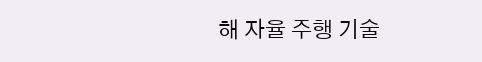해 자율 주행 기술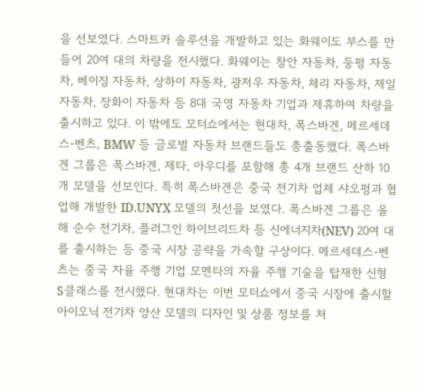을 선보였다. 스마트카 솔루션을 개발하고 있는 화웨이도 부스를 만들어 20여 대의 차량을 전시했다. 화웨이는 창안 자동차, 둥펑 자동차, 베이징 자동차, 상하이 자동차, 광저우 자동차, 체리 자동차, 제일 자동차, 장화이 자동차 등 8대 국영 자동차 기업과 제휴하여 차량을 출시하고 있다. 이 밖에도 모터쇼에서는 현대차, 폭스바겐, 메르세데스-벤츠, BMW 등 글로벌 자동차 브랜드들도 총출동했다. 폭스바겐 그룹은 폭스바겐, 제타, 아우디를 포함해 총 4개 브랜드 산하 10개 모델을 선보인다. 특히 폭스바겐은 중국 전기차 업체 샤오펑과 협업해 개발한 ID.UNYX 모델의 첫선을 보였다. 폭스바겐 그룹은 올해 순수 전기차, 플러그인 하이브리드차 등 신에너지차(NEV) 20여 대를 출시하는 등 중국 시장 공략을 가속할 구상이다. 메르세데스-벤츠는 중국 자율 주행 기업 모멘타의 자율 주행 기술을 탑재한 신형 S클래스를 전시했다. 현대차는 이번 모터쇼에서 중국 시장에 출시할 아이오닉 전기차 양산 모델의 디자인 및 상품 정보를 처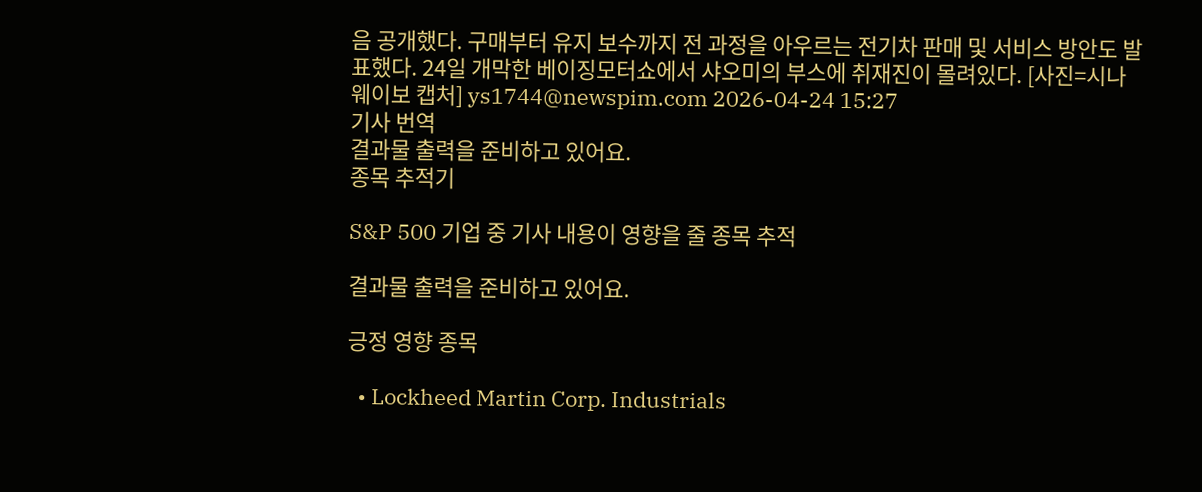음 공개했다. 구매부터 유지 보수까지 전 과정을 아우르는 전기차 판매 및 서비스 방안도 발표했다. 24일 개막한 베이징모터쇼에서 샤오미의 부스에 취재진이 몰려있다. [사진=시나웨이보 캡처] ys1744@newspim.com 2026-04-24 15:27
기사 번역
결과물 출력을 준비하고 있어요.
종목 추적기

S&P 500 기업 중 기사 내용이 영향을 줄 종목 추적

결과물 출력을 준비하고 있어요.

긍정 영향 종목

  • Lockheed Martin Corp. Industrials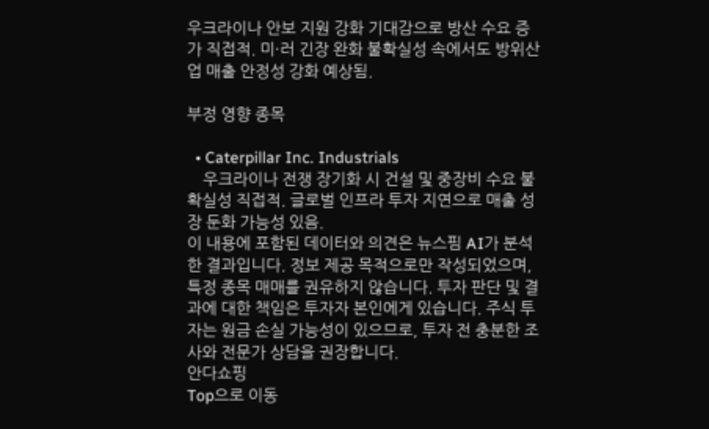우크라이나 안보 지원 강화 기대감으로 방산 수요 증가 직접적. 미·러 긴장 완화 불확실성 속에서도 방위산업 매출 안정성 강화 예상됨.

부정 영향 종목

  • Caterpillar Inc. Industrials
    우크라이나 전쟁 장기화 시 건설 및 중장비 수요 불확실성 직접적. 글로벌 인프라 투자 지연으로 매출 성장 둔화 가능성 있음.
이 내용에 포함된 데이터와 의견은 뉴스핌 AI가 분석한 결과입니다. 정보 제공 목적으로만 작성되었으며, 특정 종목 매매를 권유하지 않습니다. 투자 판단 및 결과에 대한 책임은 투자자 본인에게 있습니다. 주식 투자는 원금 손실 가능성이 있으므로, 투자 전 충분한 조사와 전문가 상담을 권장합니다.
안다쇼핑
Top으로 이동